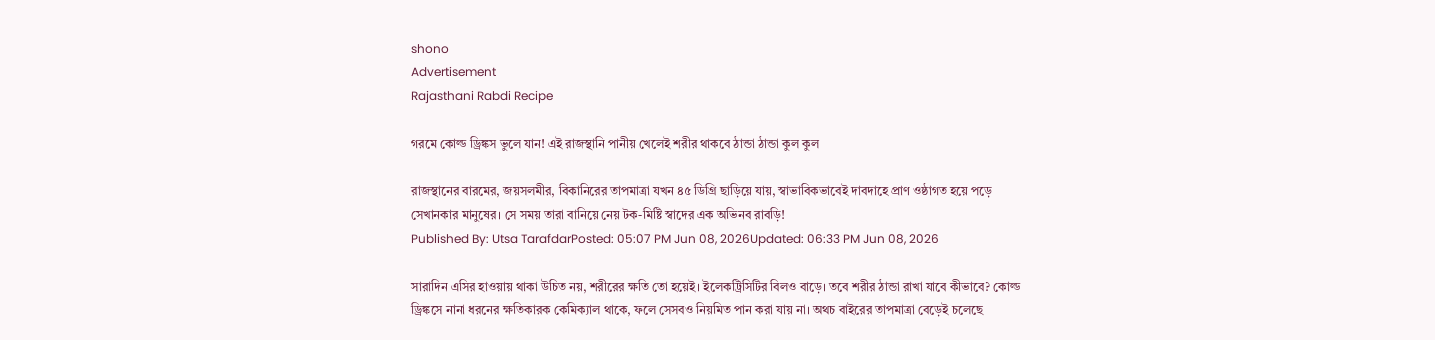shono
Advertisement
Rajasthani Rabdi Recipe

গরমে কোল্ড ড্রিঙ্কস ভুলে যান! এই রাজস্থানি পানীয় খেলেই শরীর থাকবে ঠান্ডা ঠান্ডা কুল কুল

রাজস্থানের বারমের, জয়সলমীর, বিকানিরের তাপমাত্রা যখন ৪৫ ডিগ্রি ছাড়িয়ে যায়, স্বাভাবিকভাবেই দাবদাহে প্রাণ ওষ্ঠাগত হয়ে পড়ে সেখানকার মানুষের। সে সময় তারা বানিয়ে নেয় টক-মিষ্টি স্বাদের এক অভিনব রাবড়ি!
Published By: Utsa TarafdarPosted: 05:07 PM Jun 08, 2026Updated: 06:33 PM Jun 08, 2026

সারাদিন এসির হাওয়ায় থাকা উচিত নয়, শরীরের ক্ষতি তো হয়েই। ইলেকট্রিসিটির বিলও বাড়ে। তবে শরীর ঠান্ডা রাখা যাবে কীভাবে? কোল্ড ড্রিঙ্কসে নানা ধরনের ক্ষতিকারক কেমিক্যাল থাকে, ফলে সেসবও নিয়মিত পান করা যায় না। অথচ বাইরের তাপমাত্রা বেড়েই চলেছে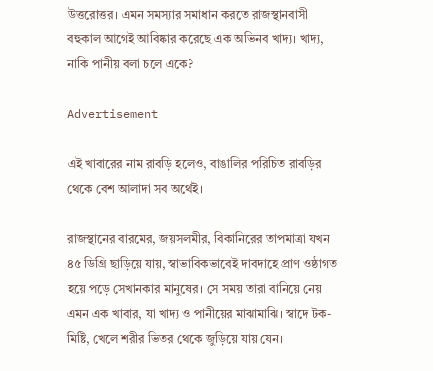উত্তরোত্তর। এমন সমস্যার সমাধান করতে রাজস্থানবাসী বহুকাল আগেই আবিষ্কার করেছে এক অভিনব খাদ্য। খাদ্য, নাকি পানীয় বলা চলে একে?

Advertisement

এই খাবারের নাম রাবড়ি হলেও, বাঙালির পরিচিত রাবড়ির থেকে বেশ আলাদা সব অর্থেই।

রাজস্থানের বারমের, জয়সলমীর, বিকানিরের তাপমাত্রা যখন ৪৫ ডিগ্রি ছাড়িয়ে যায়, স্বাভাবিকভাবেই দাবদাহে প্রাণ ওষ্ঠাগত হয়ে পড়ে সেখানকার মানুষের। সে সময় তারা বানিয়ে নেয় এমন এক খাবার, যা খাদ্য ও পানীয়ের মাঝামাঝি। স্বাদে টক-মিষ্টি, খেলে শরীর ভিতর থেকে জুড়িয়ে যায় যেন।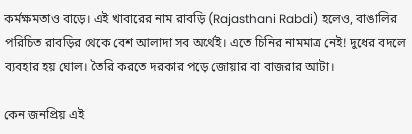কর্মক্ষমতাও বাড়ে। এই খাবারের নাম রাবড়ি (Rajasthani Rabdi) হলেও, বাঙালির পরিচিত রাবড়ির থেকে বেশ আলাদা সব অর্থেই। এতে চিনির নামমাত্র নেই! দুধের বদলে ব্যবহার হয় ঘোল। তৈরি করতে দরকার পড়ে জোয়ার বা বাজরার আটা।

কেন জনপ্রিয় এই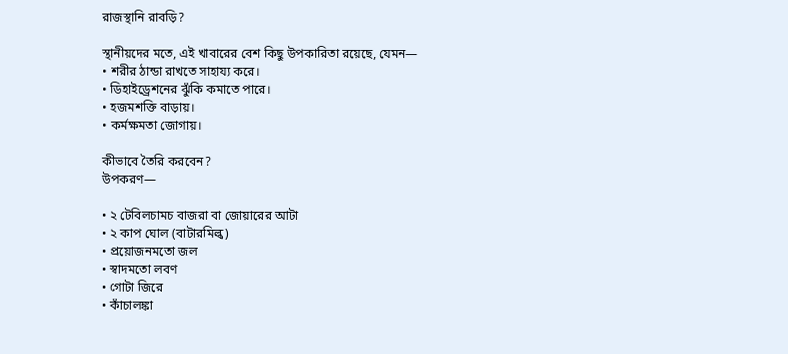রাজস্থানি রাবড়ি?

স্থানীয়দের মতে, এই খাবারের বেশ কিছু উপকারিতা রয়েছে, যেমন—
• শরীর ঠান্ডা রাখতে সাহায্য করে।
• ডিহাইড্রেশনের ঝুঁকি কমাতে পারে।
• হজমশক্তি বাড়ায়।
• কর্মক্ষমতা জোগায়।

কীভাবে তৈরি করবেন?
উপকরণ—

• ২ টেবিলচামচ বাজরা বা জোয়ারের আটা
• ২ কাপ ঘোল (বাটারমিল্ক)
• প্রয়োজনমতো জল
• স্বাদমতো লবণ
• গোটা জিরে
• কাঁচালঙ্কা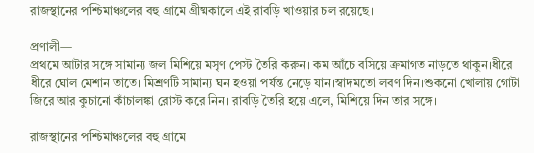রাজস্থানের পশ্চিমাঞ্চলের বহু গ্রামে গ্রীষ্মকালে এই রাবড়ি খাওয়ার চল রয়েছে।

প্রণালী—
প্রথমে আটার সঙ্গে সামান্য জল মিশিয়ে মসৃণ পেস্ট তৈরি করুন। কম আঁচে বসিয়ে ক্রমাগত নাড়তে থাকুন।ধীরে ধীরে ঘোল মেশান তাতে। মিশ্রণটি সামান্য ঘন হওয়া পর্যন্ত নেড়ে যান।স্বাদমতো লবণ দিন।শুকনো খোলায় গোটা জিরে আর কুচানো কাঁচালঙ্কা রোস্ট করে নিন। রাবড়ি তৈরি হয়ে এলে, মিশিয়ে দিন তার সঙ্গে।

রাজস্থানের পশ্চিমাঞ্চলের বহু গ্রামে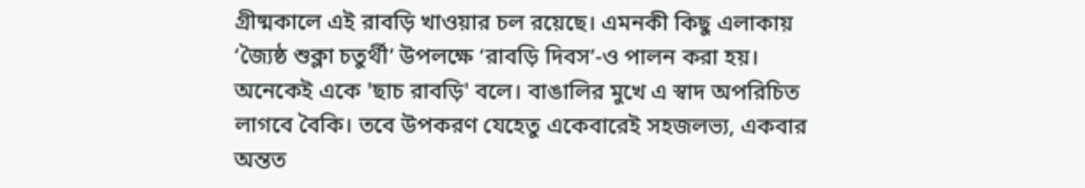গ্রীষ্মকালে এই রাবড়ি খাওয়ার চল রয়েছে। এমনকী কিছু এলাকায় ‘জ্যৈষ্ঠ শুক্লা চতুর্থী’ উপলক্ষে ‘রাবড়ি দিবস’-ও পালন করা হয়। অনেকেই একে 'ছাচ রাবড়ি' বলে। বাঙালির মুখে এ স্বাদ অপরিচিত লাগবে বৈকি। তবে উপকরণ যেহেতু একেবারেই সহজলভ্য, একবার অন্তত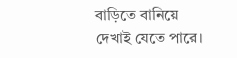বাড়িতে বানিয়ে দেখাই যেতে পারে।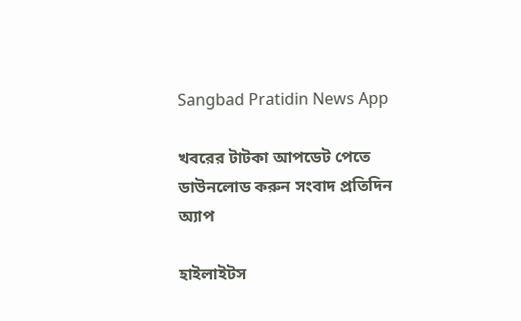Sangbad Pratidin News App

খবরের টাটকা আপডেট পেতে ডাউনলোড করুন সংবাদ প্রতিদিন অ্যাপ

হাইলাইটস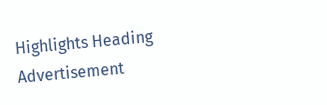Highlights Heading
Advertisement